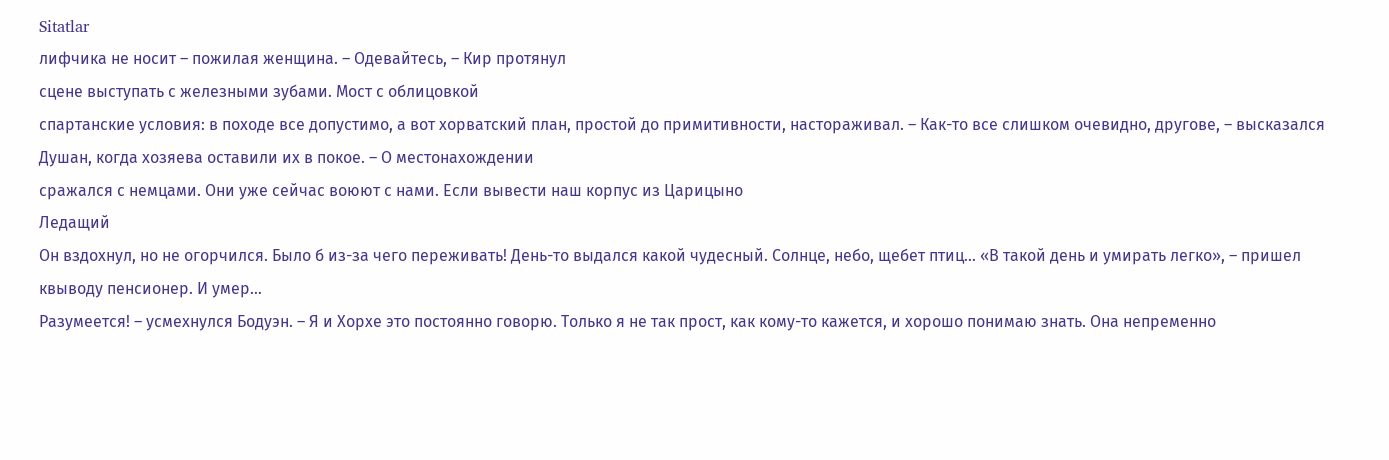Sitatlar
лифчика не носит – пожилая женщина. – Одевайтесь, – Кир протянул
сцене выступать с железными зубами. Мост с облицовкой
спартанские условия: в походе все допустимо, а вот хорватский план, простой до примитивности, настораживал. – Как-то все слишком очевидно, другове, – высказался Душан, когда хозяева оставили их в покое. – О местонахождении
сражался с немцами. Они уже сейчас воюют с нами. Если вывести наш корпус из Царицыно
Ледащий
Он вздохнул, но не огорчился. Было б из-за чего переживать! День-то выдался какой чудесный. Солнце, небо, щебет птиц… «В такой день и умирать легко», – пришел квыводу пенсионер. И умер…
Разумеется! – усмехнулся Бодуэн. – Я и Хорхе это постоянно говорю. Только я не так прост, как кому-то кажется, и хорошо понимаю знать. Она непременно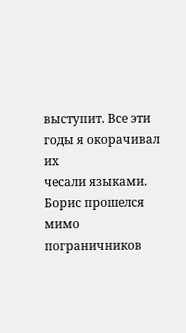выступит. Все эти годы я окорачивал их
чесали языками. Борис прошелся мимо пограничников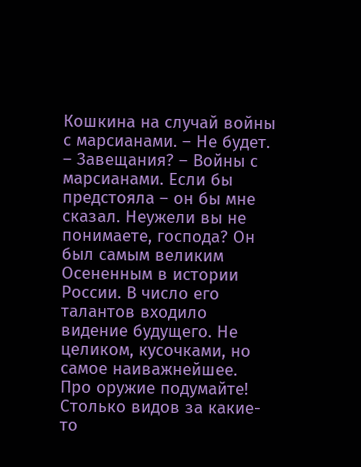Кошкина на случай войны с марсианами. – Не будет. – Завещания? – Войны с марсианами. Если бы предстояла – он бы мне сказал. Неужели вы не понимаете, господа? Он был самым великим Осененным в истории России. В число его талантов входило видение будущего. Не целиком, кусочками, но самое наиважнейшее. Про оружие подумайте! Столько видов за какие-то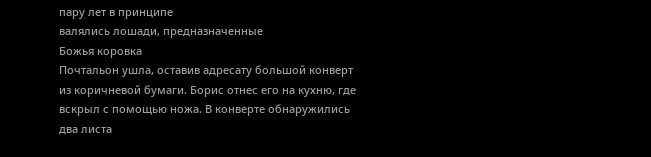пару лет в принципе
валялись лошади, предназначенные
Божья коровка
Почтальон ушла, оставив адресату большой конверт из коричневой бумаги. Борис отнес его на кухню, где вскрыл с помощью ножа. В конверте обнаружились два листа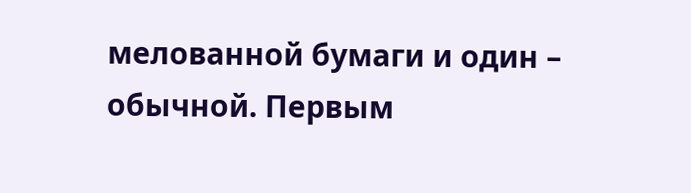мелованной бумаги и один – обычной. Первым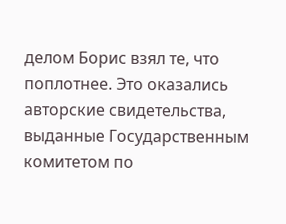делом Борис взял те, что поплотнее. Это оказались авторские свидетельства, выданные Государственным комитетом по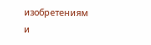изобретениям и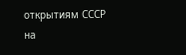открытиям СССР на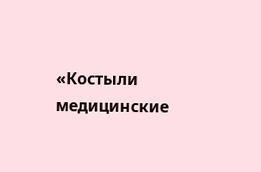«Костыли медицинские